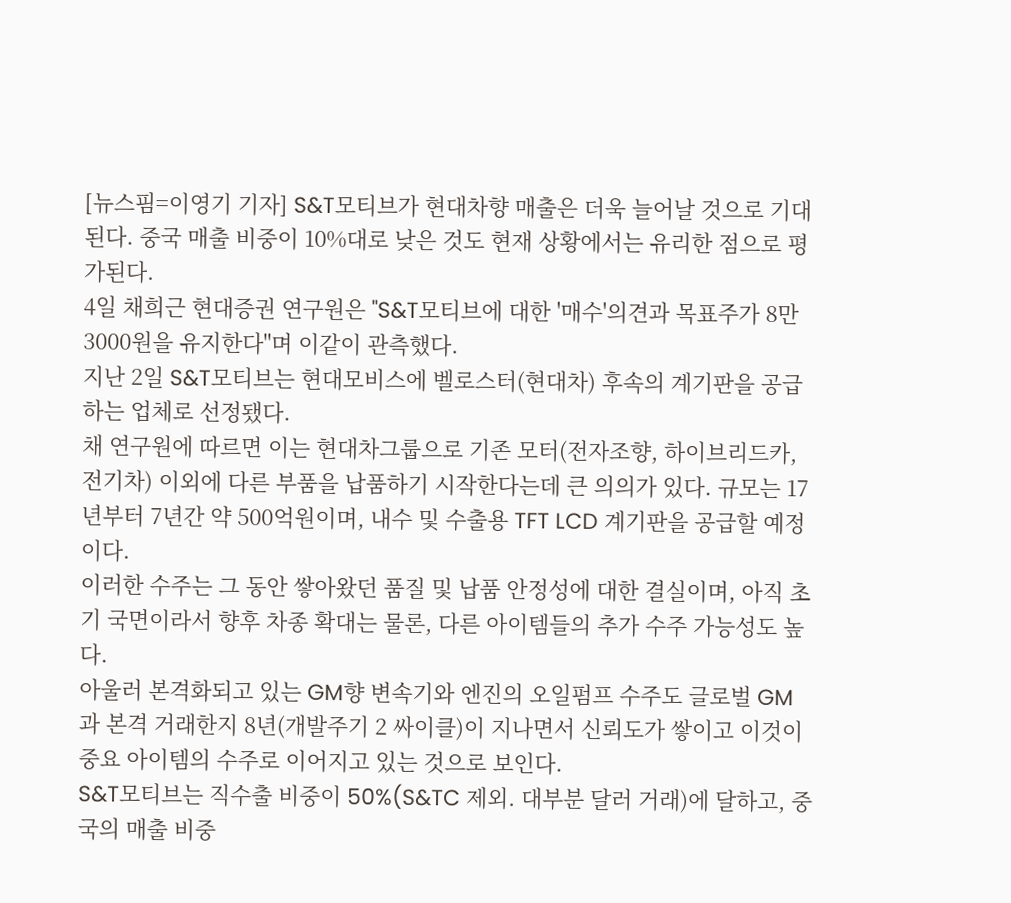[뉴스핌=이영기 기자] S&T모티브가 현대차향 매출은 더욱 늘어날 것으로 기대된다. 중국 매출 비중이 10%대로 낮은 것도 현재 상황에서는 유리한 점으로 평가된다.
4일 채희근 현대증권 연구원은 "S&T모티브에 대한 '매수'의견과 목표주가 8만3000원을 유지한다"며 이같이 관측했다.
지난 2일 S&T모티브는 현대모비스에 벨로스터(현대차) 후속의 계기판을 공급하는 업체로 선정됐다.
채 연구원에 따르면 이는 현대차그룹으로 기존 모터(전자조향, 하이브리드카, 전기차) 이외에 다른 부품을 납품하기 시작한다는데 큰 의의가 있다. 규모는 17년부터 7년간 약 500억원이며, 내수 및 수출용 TFT LCD 계기판을 공급할 예정이다.
이러한 수주는 그 동안 쌓아왔던 품질 및 납품 안정성에 대한 결실이며, 아직 초기 국면이라서 향후 차종 확대는 물론, 다른 아이템들의 추가 수주 가능성도 높다.
아울러 본격화되고 있는 GM향 변속기와 엔진의 오일펌프 수주도 글로벌 GM과 본격 거래한지 8년(개발주기 2 싸이클)이 지나면서 신뢰도가 쌓이고 이것이 중요 아이템의 수주로 이어지고 있는 것으로 보인다.
S&T모티브는 직수출 비중이 50%(S&TC 제외. 대부분 달러 거래)에 달하고, 중국의 매출 비중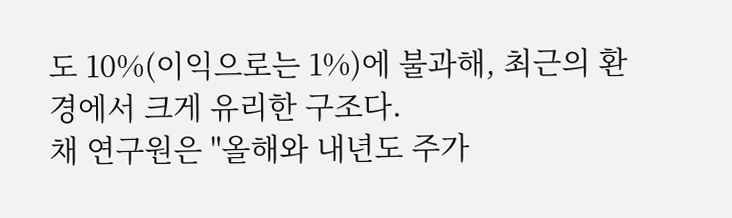도 10%(이익으로는 1%)에 불과해, 최근의 환경에서 크게 유리한 구조다.
채 연구원은 "올해와 내년도 주가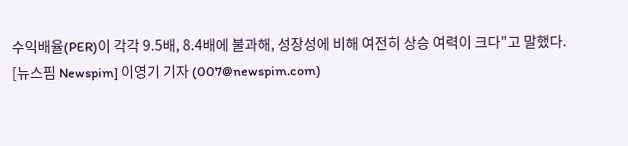수익배율(PER)이 각각 9.5배, 8.4배에 불과해, 성장성에 비해 여전히 상승 여력이 크다"고 말했다.
[뉴스핌 Newspim] 이영기 기자 (007@newspim.com)